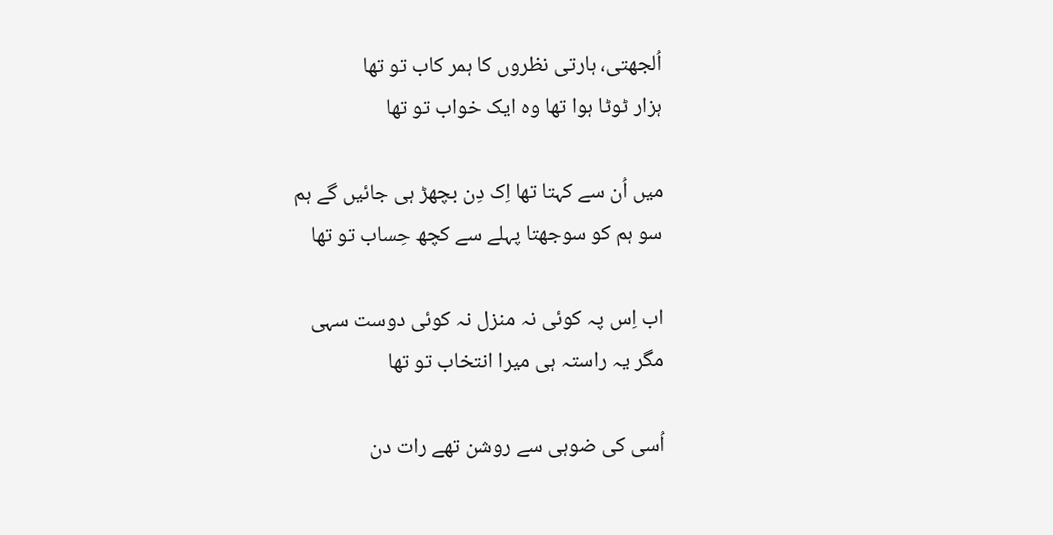اُلجھتی، ہارتی نظروں کا ہمر کاب تو تھا
ہزار ٹوٹا ہوا تھا وہ ایک خواب تو تھا

میں اُن سے کہتا تھا اِک دِن بچھڑ ہی جائیں گے ہم
سو ہم کو سوجھتا پہلے سے کچھ حِساب تو تھا

اب اِس پہ کوئی نہ منزل نہ کوئی دوست سہی
مگر یہ راستہ ہی میرا انتخاب تو تھا

اُسی کی ضوہی سے روشن تھے رات دن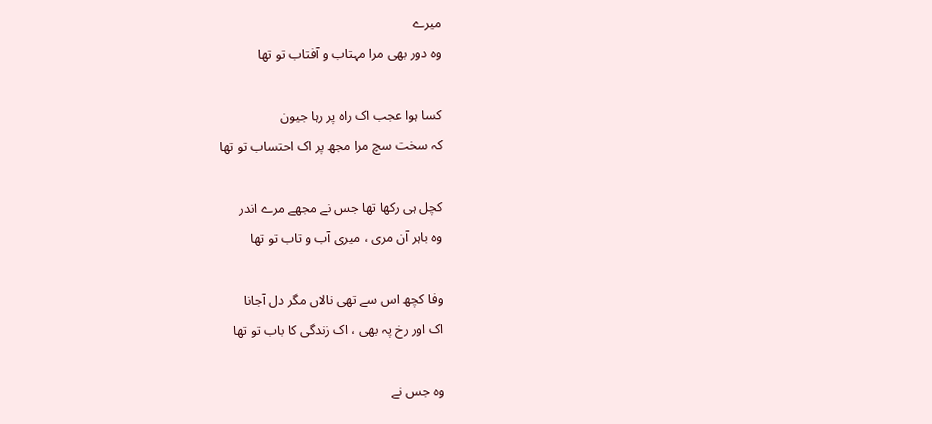میرے
وہ دور بھی مرا مہتاب و آفتاب تو تھا

کسا ہوا عجب اک راہ پر رہا جیون
کہ سخت سچ مرا مجھ پر اک احتساب تو تھا

کچل ہی رکھا تھا جس نے مجھے مرے اندر
وہ باہر آن مری ، میری آب و تاب تو تھا

وفا کچھ اس سے تھی نالاں مگر دل آجانا
اک اور رخ پہ بھی ، اک زندگی کا باب تو تھا

وہ جس نے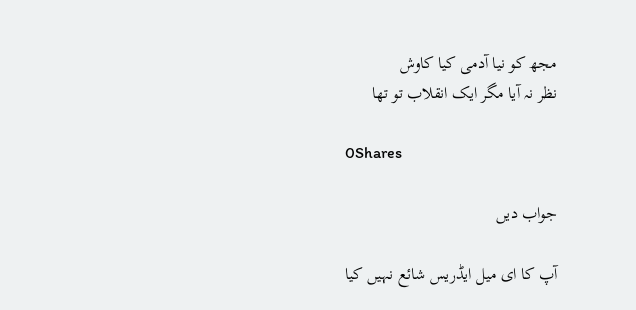مجھ کو نیا آدمی کیا کاوش
نظر نہ آیا مگر ایک انقلاب تو تھا

0Shares

جواب دیں

آپ کا ای میل ایڈریس شائع نہیں کیا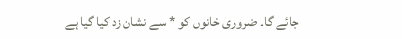جائے گا۔ ضروری خانوں کو * سے نشان زد کیا گیا ہے